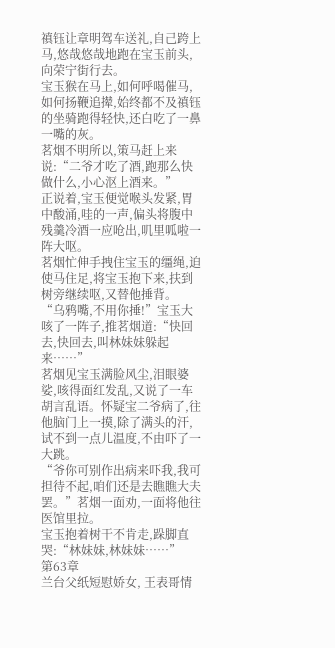禛钰让章明驾车送礼,自己跨上马,悠哉悠哉地跑在宝玉前头,向荣宁街行去。
宝玉猴在马上,如何呼喝催马,如何扬鞭追撵,始终都不及禛钰的坐骑跑得轻快,还白吃了一鼻一嘴的灰。
茗烟不明所以,策马赶上来说:“二爷才吃了酒,跑那么快做什么,小心沤上酒来。”
正说着,宝玉便觉喉头发紧,胃中酸涌,哇的一声,偏头将腹中残羹冷酒一应呛出,叽里呱啦一阵大呕。
茗烟忙伸手拽住宝玉的缰绳,迫使马住足,将宝玉抱下来,扶到树旁继续呕,又替他捶背。
“乌鸦嘴,不用你捶!”宝玉大咳了一阵子,推茗烟道:“快回去,快回去,叫林妹妹躲起来……”
茗烟见宝玉满脸风尘,泪眼婆娑,咳得面红发乱,又说了一车胡言乱语。怀疑宝二爷病了,往他脑门上一摸,除了满头的汗,试不到一点儿温度,不由吓了一大跳。
“爷你可别作出病来吓我,我可担待不起,咱们还是去瞧瞧大夫罢。”茗烟一面劝,一面将他往医馆里拉。
宝玉抱着树干不肯走,跺脚直哭:“林妹妹,林妹妹……”
第63章
兰台父纸短慰娇女, 王表哥情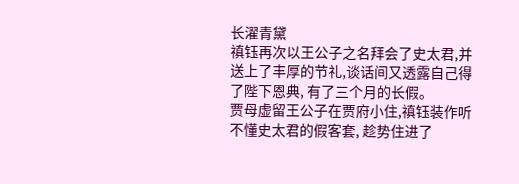长濯青黛
禛钰再次以王公子之名拜会了史太君,并送上了丰厚的节礼,谈话间又透露自己得了陛下恩典, 有了三个月的长假。
贾母虚留王公子在贾府小住,禛钰装作听不懂史太君的假客套, 趁势住进了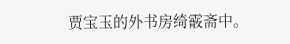贾宝玉的外书房绮霰斋中。